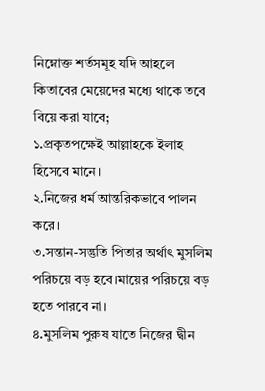নিম্নোক্ত শর্তসমূহ যদি আহলে কিতাবের মেয়েদের মধ্যে থাকে তবে বিয়ে করা যাবে;
১.প্রকৃতপক্ষেই আল্লাহকে ইলাহ হিসেবে মানে।
২.নিজের ধর্ম আন্তরিকভাবে পালন করে।
৩.সন্তান-সন্তুতি পিতার অর্থাৎ মুসলিম পরিচয়ে বড় হবে।মায়ের পরিচয়ে বড় হতে পারবে না।
৪.মুসলিম পুরুষ যাতে নিজের দ্বীন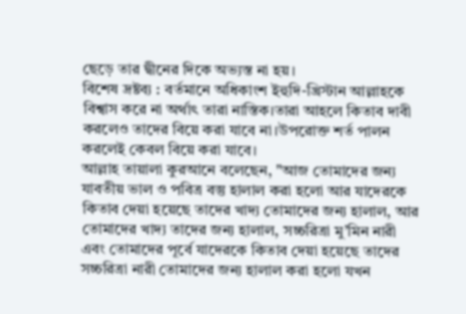ছেড়ে তার দ্বীনের দিকে অভ্যস্ত না হয়।
বিশেষ দ্রষ্টব্য : বর্তমানে অধিকাংশ ইহুদি-খ্রিস্টান আল্লাহকে বিশ্বাস করে না অর্থাৎ তারা নাস্তিক।তারা আহলে কিতাব দাবী করলেও তাদের বিয়ে করা যাবে না।উপরোক্ত শর্ত পালন করলেই কেবল বিয়ে করা যাবে।
আল্লাহ তায়ালা কুরআনে বলেছেন, "আজ তোমাদের জন্য যাবতীয় ভাল ও পবিত্র বস্তু হালাল করা হলো আর যাদেরকে কিতাব দেয়া হয়েছে তাদের খাদ্য তোমাদের জন্য হালাল, আর তোমাদের খাদ্য তাদের জন্য হালাল, সচ্চরিত্রা মু’মিন নারী এবং তোমাদের পূর্বে যাদেরকে কিতাব দেয়া হয়েছে তাদের সচ্চরিত্রা নারী তোমাদের জন্য হালাল করা হলো যখন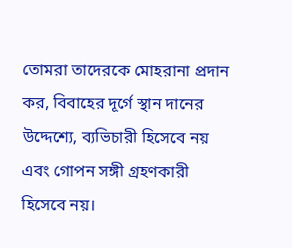তোমরা তাদেরকে মোহরানা প্রদান কর, বিবাহের দূর্গে স্থান দানের উদ্দেশ্যে, ব্যভিচারী হিসেবে নয় এবং গোপন সঙ্গী গ্রহণকারী হিসেবে নয়।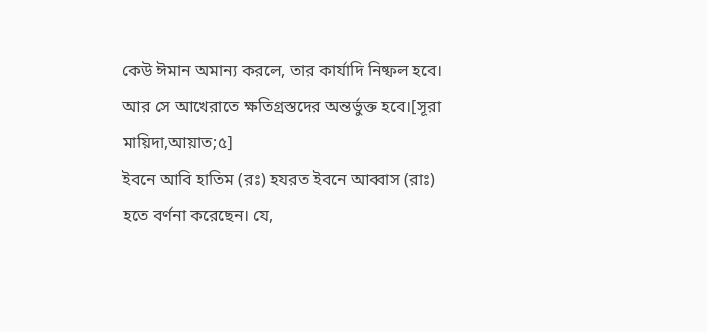কেউ ঈমান অমান্য করলে, তার কার্যাদি নিষ্ফল হবে। আর সে আখেরাতে ক্ষতিগ্রস্তদের অন্তর্ভুক্ত হবে।[সূরা মায়িদা,আয়াত;৫]
ইবনে আবি হাতিম (রঃ) হযরত ইবনে আব্বাস (রাঃ) হতে বর্ণনা করেছেন। যে,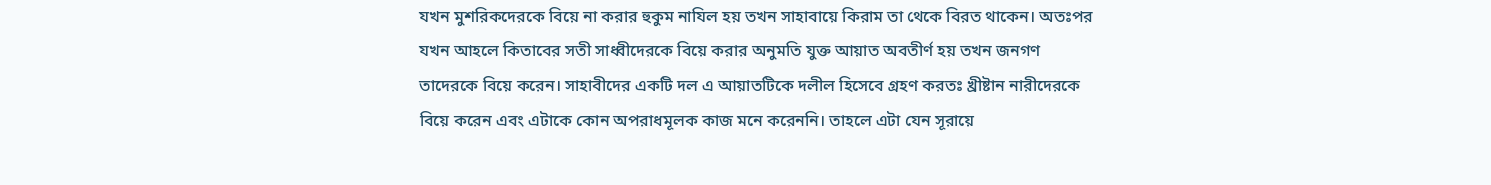যখন মুশরিকদেরকে বিয়ে না করার হুকুম নাযিল হয় তখন সাহাবায়ে কিরাম তা থেকে বিরত থাকেন। অতঃপর যখন আহলে কিতাবের সতী সাধ্বীদেরকে বিয়ে করার অনুমতি যুক্ত আয়াত অবতীর্ণ হয় তখন জনগণ তাদেরকে বিয়ে করেন। সাহাবীদের একটি দল এ আয়াতটিকে দলীল হিসেবে গ্রহণ করতঃ খ্রীষ্টান নারীদেরকে বিয়ে করেন এবং এটাকে কোন অপরাধমূলক কাজ মনে করেননি। তাহলে এটা যেন সূরায়ে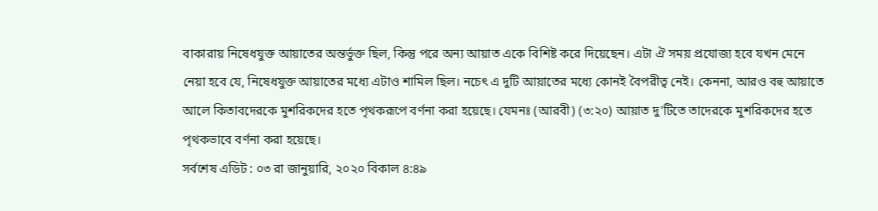বাকারায় নিষেধযুক্ত আয়াতের অন্তর্ভুক্ত ছিল, কিন্তু পরে অন্য আয়াত একে বিশিষ্ট করে দিয়েছেন। এটা ঐ সময় প্রযোজ্য হবে যখন মেনে নেয়া হবে যে, নিষেধযুক্ত আয়াতের মধ্যে এটাও শামিল ছিল। নচেৎ এ দুটি আয়াতের মধ্যে কোনই বৈপরীত্ব নেই। কেননা, আরও বহু আয়াতে আলে কিতাবদেরকে মুশরিকদের হতে পৃথকরূপে বর্ণনা করা হয়েছে। যেমনঃ (আরবী) (৩:২০) আয়াত দু'টিতে তাদেরকে মুশরিকদের হতে পৃথকভাবে বর্ণনা করা হয়েছে।
সর্বশেষ এডিট : ০৩ রা জানুয়ারি, ২০২০ বিকাল ৪:৪৯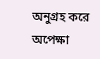অনুগ্রহ করে অপেক্ষা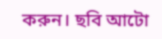করুন। ছবি আটো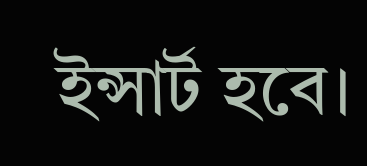ইন্সার্ট হবে।